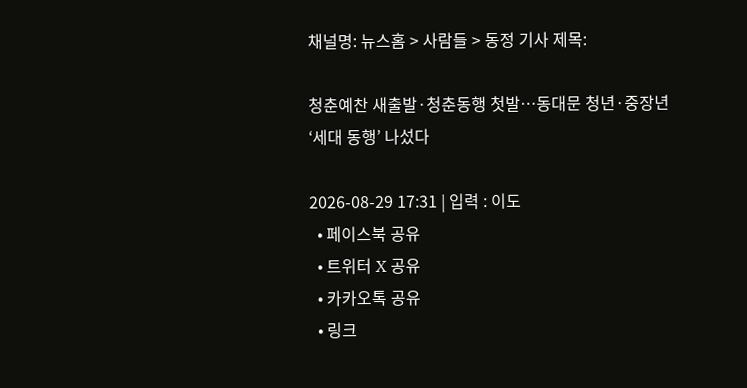채널명: 뉴스홈 > 사람들 > 동정 기사 제목:

청춘예찬 새출발·청춘동행 첫발…동대문 청년·중장년 ‘세대 동행’ 나섰다

2026-08-29 17:31 | 입력 : 이도
  • 페이스북 공유
  • 트위터 X 공유
  • 카카오톡 공유
  • 링크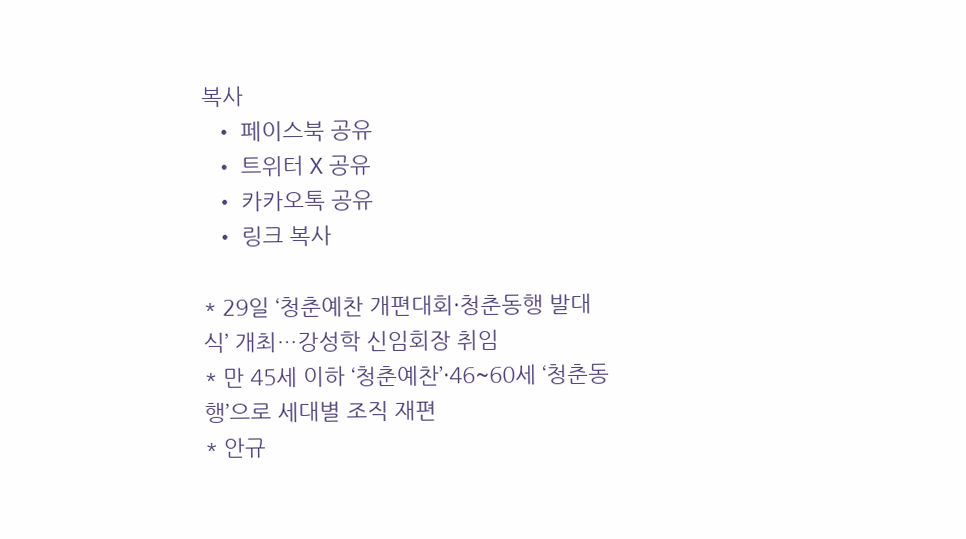복사
  • 페이스북 공유
  • 트위터 X 공유
  • 카카오톡 공유
  • 링크 복사

* 29일 ‘청춘예찬 개편대회·청춘동행 발대식’ 개최…강성학 신임회장 취임
* 만 45세 이하 ‘청춘예찬’·46~60세 ‘청춘동행’으로 세대별 조직 재편
* 안규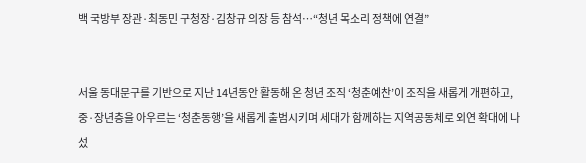백 국방부 장관·최동민 구청장·김창규 의장 등 참석…“청년 목소리 정책에 연결”


서울 동대문구를 기반으로 지난 14년동안 활동해 온 청년 조직 ‘청춘예찬’이 조직을 새롭게 개편하고, 중·장년층을 아우르는 ‘청춘동행’을 새롭게 출범시키며 세대가 함께하는 지역공동체로 외연 확대에 나섰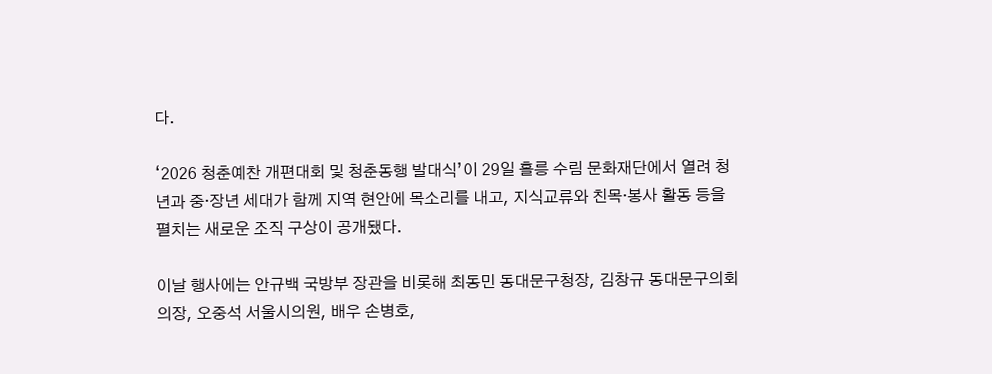다.

‘2026 청춘예찬 개편대회 및 청춘동행 발대식’이 29일 홀릉 수림 문화재단에서 열려 청년과 중·장년 세대가 함께 지역 현안에 목소리를 내고, 지식교류와 친목·봉사 활동 등을 펼치는 새로운 조직 구상이 공개됐다.

이날 행사에는 안규백 국방부 장관을 비롯해 최동민 동대문구청장, 김창규 동대문구의회 의장, 오중석 서울시의원, 배우 손병호,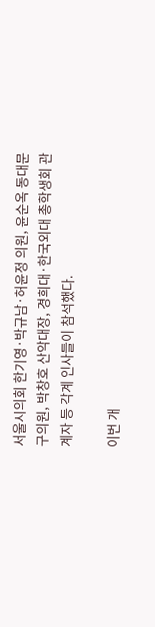서울시의회 한기영·박규남·허윤정 의원, 윤순옥 동대문구의원, 박창호 산악대장, 경희대·한국외대 총학생회 관계자 등 각계 인사들이 참석했다.

이번 개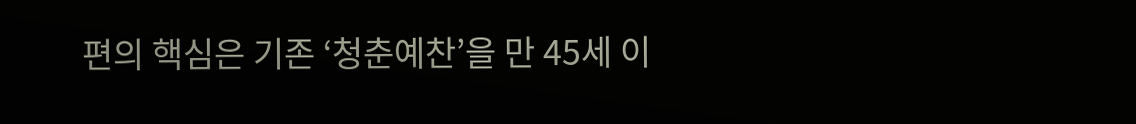편의 핵심은 기존 ‘청춘예찬’을 만 45세 이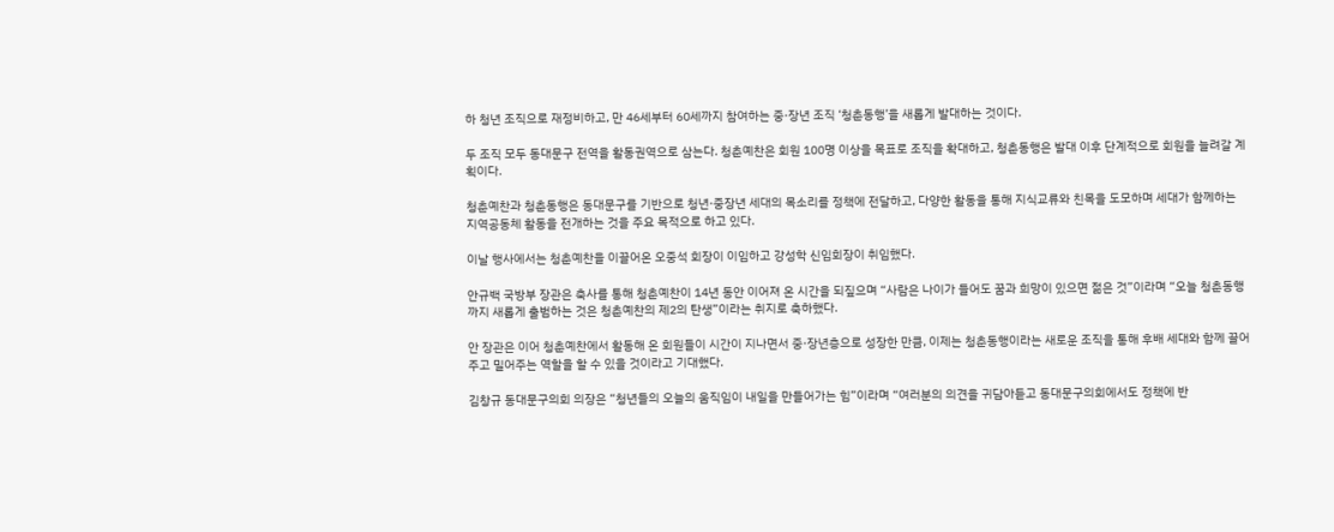하 청년 조직으로 재정비하고, 만 46세부터 60세까지 참여하는 중·장년 조직 ‘청춘동행’을 새롭게 발대하는 것이다.

두 조직 모두 동대문구 전역을 활동권역으로 삼는다. 청춘예찬은 회원 100명 이상을 목표로 조직을 확대하고, 청춘동행은 발대 이후 단계적으로 회원을 늘려갈 계획이다.

청춘예찬과 청춘동행은 동대문구를 기반으로 청년·중장년 세대의 목소리를 정책에 전달하고, 다양한 활동을 통해 지식교류와 친목을 도모하며 세대가 함께하는 지역공동체 활동을 전개하는 것을 주요 목적으로 하고 있다.

이날 행사에서는 청춘예찬을 이끌어온 오중석 회장이 이임하고 강성학 신임회장이 취임했다.

안규백 국방부 장관은 축사를 통해 청춘예찬이 14년 동안 이어져 온 시간을 되짚으며 “사람은 나이가 들어도 꿈과 희망이 있으면 젊은 것”이라며 “오늘 청춘동행까지 새롭게 출범하는 것은 청춘예찬의 제2의 탄생”이라는 취지로 축하했다.

안 장관은 이어 청춘예찬에서 활동해 온 회원들이 시간이 지나면서 중·장년층으로 성장한 만큼, 이제는 청춘동행이라는 새로운 조직을 통해 후배 세대와 함께 끌어주고 밀어주는 역할을 할 수 있을 것이라고 기대했다.

김창규 동대문구의회 의장은 “청년들의 오늘의 움직임이 내일을 만들어가는 힘”이라며 “여러분의 의견을 귀담아듣고 동대문구의회에서도 정책에 반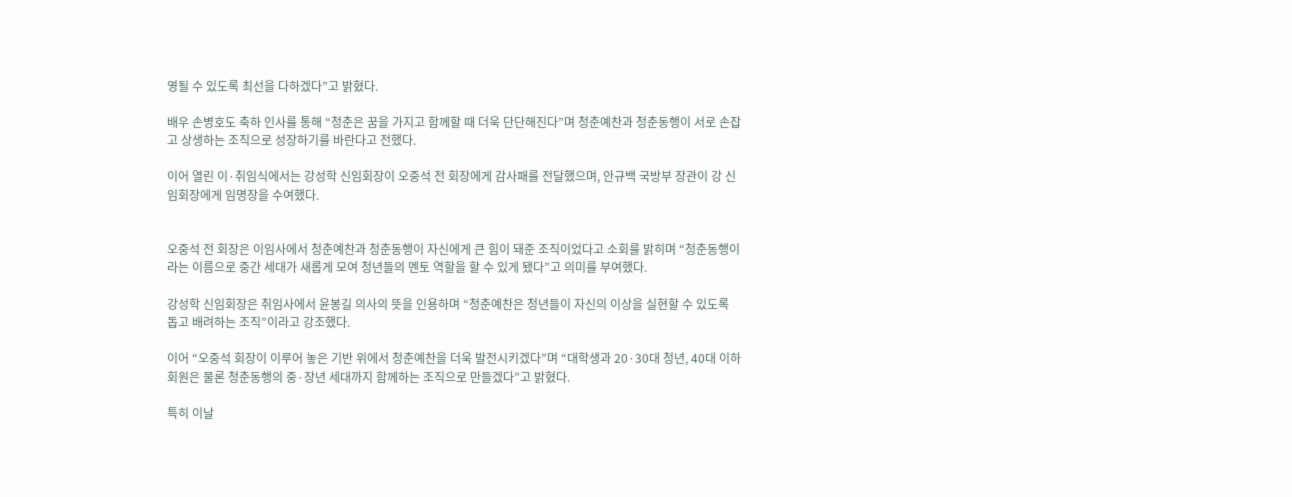영될 수 있도록 최선을 다하겠다”고 밝혔다.

배우 손병호도 축하 인사를 통해 “청춘은 꿈을 가지고 함께할 때 더욱 단단해진다”며 청춘예찬과 청춘동행이 서로 손잡고 상생하는 조직으로 성장하기를 바란다고 전했다.

이어 열린 이·취임식에서는 강성학 신임회장이 오중석 전 회장에게 감사패를 전달했으며, 안규백 국방부 장관이 강 신임회장에게 임명장을 수여했다.


오중석 전 회장은 이임사에서 청춘예찬과 청춘동행이 자신에게 큰 힘이 돼준 조직이었다고 소회를 밝히며 “청춘동행이라는 이름으로 중간 세대가 새롭게 모여 청년들의 멘토 역할을 할 수 있게 됐다”고 의미를 부여했다.

강성학 신임회장은 취임사에서 윤봉길 의사의 뜻을 인용하며 “청춘예찬은 청년들이 자신의 이상을 실현할 수 있도록 돕고 배려하는 조직”이라고 강조했다.

이어 “오중석 회장이 이루어 놓은 기반 위에서 청춘예찬을 더욱 발전시키겠다”며 “대학생과 20·30대 청년, 40대 이하 회원은 물론 청춘동행의 중·장년 세대까지 함께하는 조직으로 만들겠다”고 밝혔다.

특히 이날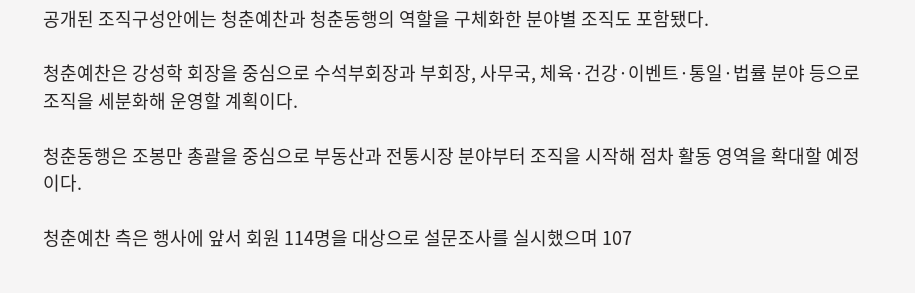공개된 조직구성안에는 청춘예찬과 청춘동행의 역할을 구체화한 분야별 조직도 포함됐다.

청춘예찬은 강성학 회장을 중심으로 수석부회장과 부회장, 사무국, 체육·건강·이벤트·통일·법률 분야 등으로 조직을 세분화해 운영할 계획이다.

청춘동행은 조봉만 총괄을 중심으로 부동산과 전통시장 분야부터 조직을 시작해 점차 활동 영역을 확대할 예정이다.

청춘예찬 측은 행사에 앞서 회원 114명을 대상으로 설문조사를 실시했으며 107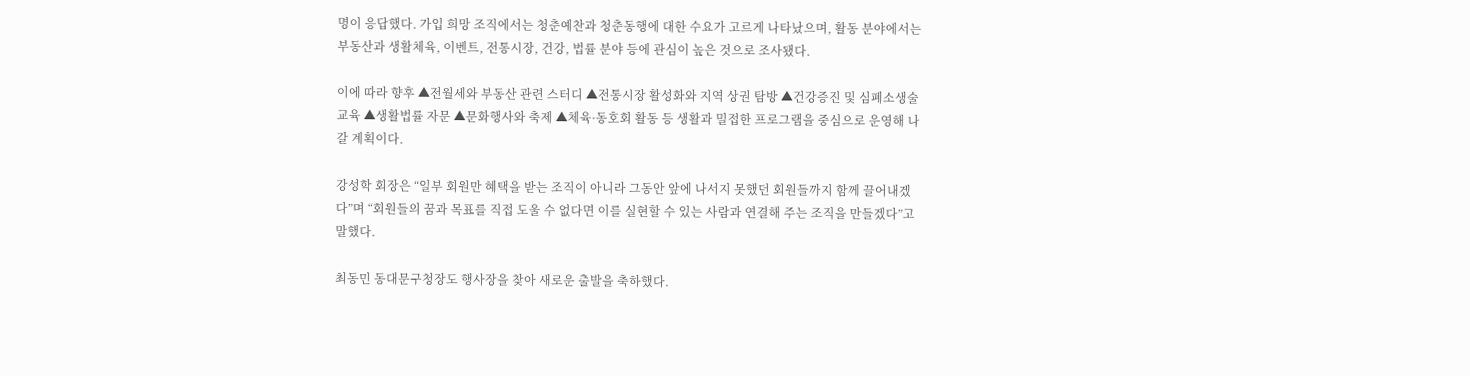명이 응답했다. 가입 희망 조직에서는 청춘예찬과 청춘동행에 대한 수요가 고르게 나타났으며, 활동 분야에서는 부동산과 생활체육, 이벤트, 전통시장, 건강, 법률 분야 등에 관심이 높은 것으로 조사됐다.

이에 따라 향후 ▲전월세와 부동산 관련 스터디 ▲전통시장 활성화와 지역 상권 탐방 ▲건강증진 및 심폐소생술 교육 ▲생활법률 자문 ▲문화행사와 축제 ▲체육·동호회 활동 등 생활과 밀접한 프로그램을 중심으로 운영해 나갈 계획이다.

강성학 회장은 “일부 회원만 혜택을 받는 조직이 아니라 그동안 앞에 나서지 못했던 회원들까지 함께 끌어내겠다”며 “회원들의 꿈과 목표를 직접 도울 수 없다면 이를 실현할 수 있는 사람과 연결해 주는 조직을 만들겠다”고 말했다.

최동민 동대문구청장도 행사장을 찾아 새로운 출발을 축하했다.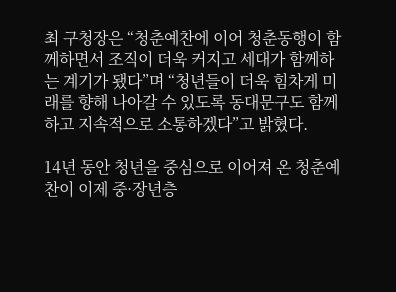최 구청장은 “청춘예찬에 이어 청춘동행이 함께하면서 조직이 더욱 커지고 세대가 함께하는 계기가 됐다”며 “청년들이 더욱 힘차게 미래를 향해 나아갈 수 있도록 동대문구도 함께하고 지속적으로 소통하겠다”고 밝혔다.

14년 동안 청년을 중심으로 이어져 온 청춘예찬이 이제 중·장년층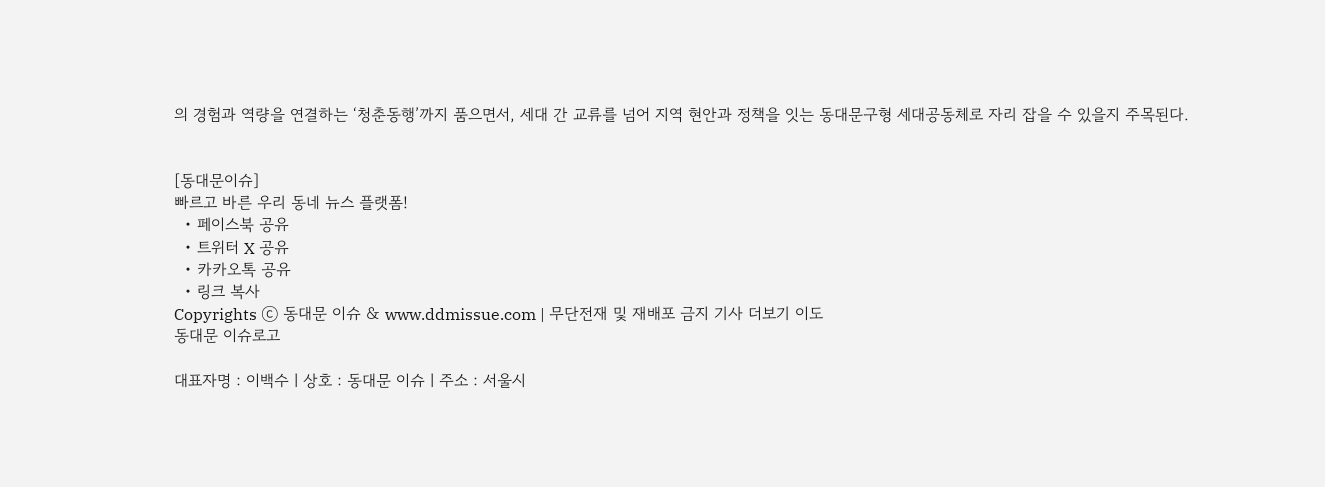의 경험과 역량을 연결하는 ‘청춘동행’까지 품으면서, 세대 간 교류를 넘어 지역 현안과 정책을 잇는 동대문구형 세대공동체로 자리 잡을 수 있을지 주목된다.


[동대문이슈]
빠르고 바른 우리 동네 뉴스 플랫폼!
  • 페이스북 공유
  • 트위터 X 공유
  • 카카오톡 공유
  • 링크 복사
Copyrights ⓒ 동대문 이슈 & www.ddmissue.com | 무단전재 및 재배포 금지 기사 더보기 이도
동대문 이슈로고

대표자명 : 이백수ㅣ상호 : 동대문 이슈ㅣ주소 : 서울시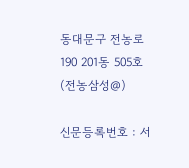동대문구 전농로190 201동 505호(전농삼성@)

신문등록번호 : 서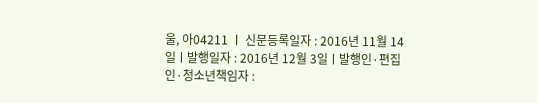울, 아04211 ㅣ 신문등록일자 : 2016년 11월 14일ㅣ발행일자 : 2016년 12월 3일ㅣ발행인·편집인·청소년책임자 :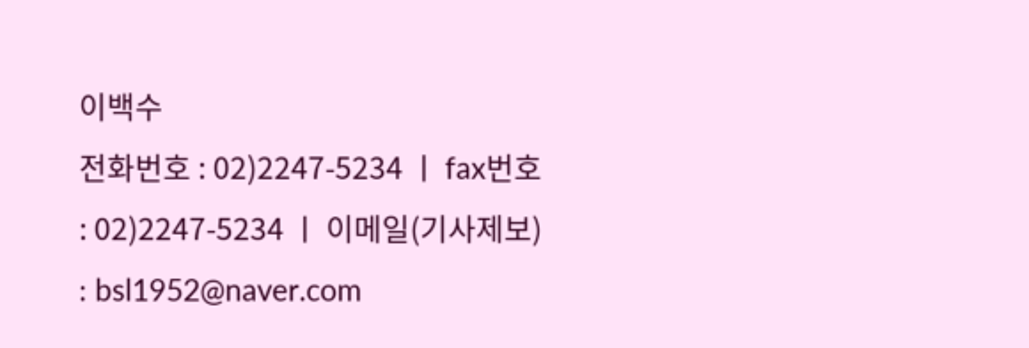이백수
전화번호 : 02)2247-5234 ㅣ fax번호 : 02)2247-5234 ㅣ 이메일(기사제보) : bsl1952@naver.com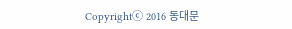Copyrightⓒ 2016 동대문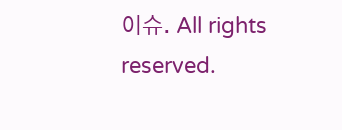이슈. All rights reserved.